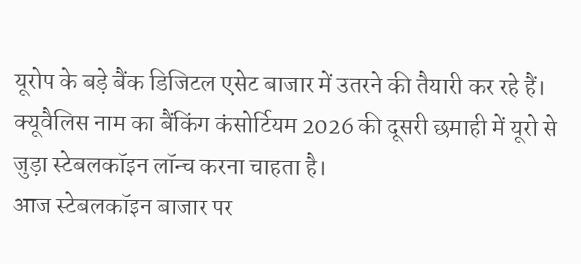यूरोप के बड़े बैंक डिजिटल एसेट बाजार में उतरने की तैयारी कर रहे हैं।
क्यूवैलिस नाम का बैंकिंग कंसोर्टियम 2026 की दूसरी छमाही में यूरो से जुड़ा स्टेबलकॉइन लॉन्च करना चाहता है।
आज स्टेबलकॉइन बाजार पर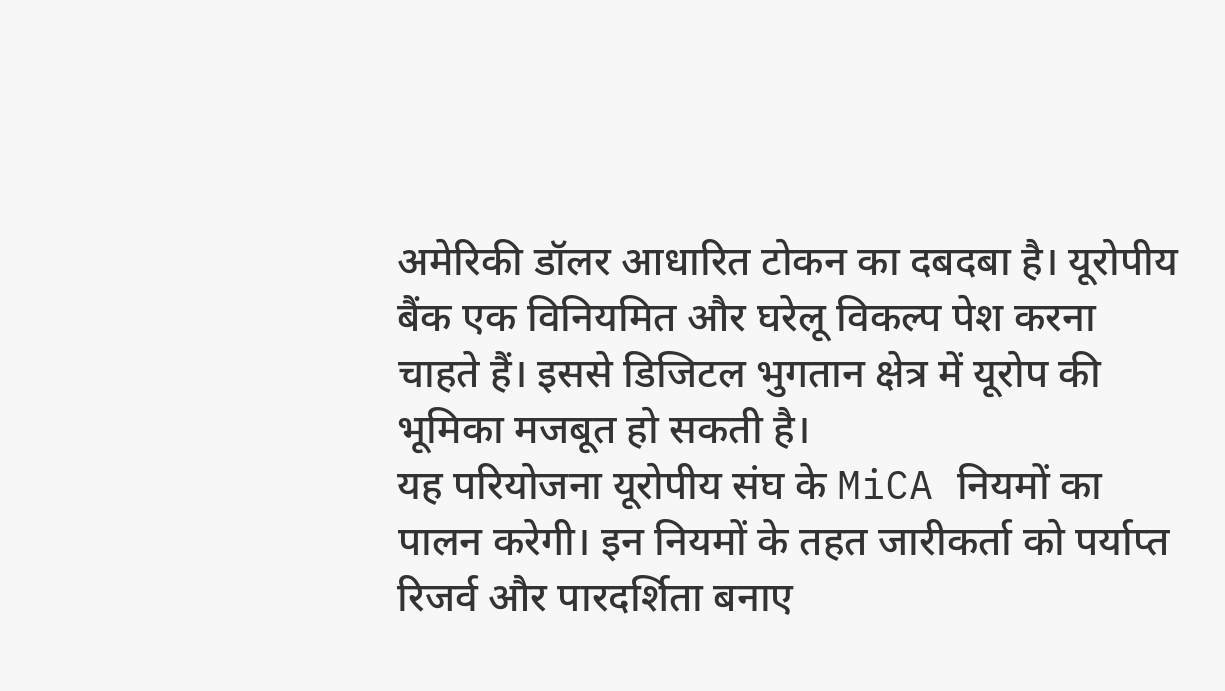अमेरिकी डॉलर आधारित टोकन का दबदबा है। यूरोपीय बैंक एक विनियमित और घरेलू विकल्प पेश करना चाहते हैं। इससे डिजिटल भुगतान क्षेत्र में यूरोप की भूमिका मजबूत हो सकती है।
यह परियोजना यूरोपीय संघ के MiCA नियमों का पालन करेगी। इन नियमों के तहत जारीकर्ता को पर्याप्त रिजर्व और पारदर्शिता बनाए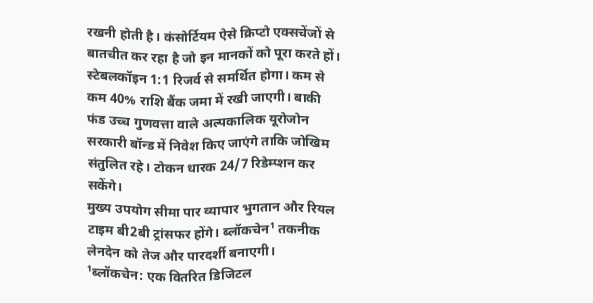रखनी होती है। कंसोर्टियम ऐसे क्रिप्टो एक्सचेंजों से बातचीत कर रहा है जो इन मानकों को पूरा करते हों।
स्टेबलकॉइन 1:1 रिजर्व से समर्थित होगा। कम से कम 40% राशि बैंक जमा में रखी जाएगी। बाकी फंड उच्च गुणवत्ता वाले अल्पकालिक यूरोजोन सरकारी बॉन्ड में निवेश किए जाएंगे ताकि जोखिम संतुलित रहे। टोकन धारक 24/7 रिडेम्प्शन कर सकेंगे।
मुख्य उपयोग सीमा पार व्यापार भुगतान और रियल टाइम बी2बी ट्रांसफर होंगे। ब्लॉकचेन¹ तकनीक लेनदेन को तेज और पारदर्शी बनाएगी।
¹ब्लॉकचेन: एक वितरित डिजिटल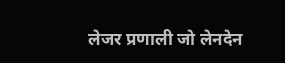लेजर प्रणाली जो लेनदेन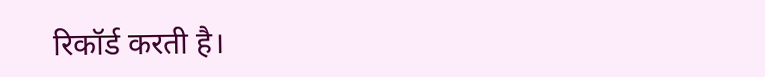रिकॉर्ड करती है।